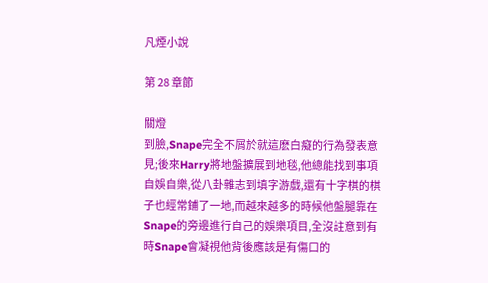凡煙小說

第 28 章節

關燈
到臉,Snape完全不屑於就這麽白癡的行為發表意見;後來Harry將地盤擴展到地毯,他總能找到事項自娛自樂,從八卦雜志到填字游戲,還有十字棋的棋子也經常鋪了一地,而越來越多的時候他盤腿靠在Snape的旁邊進行自己的娛樂項目,全沒註意到有時Snape會凝視他背後應該是有傷口的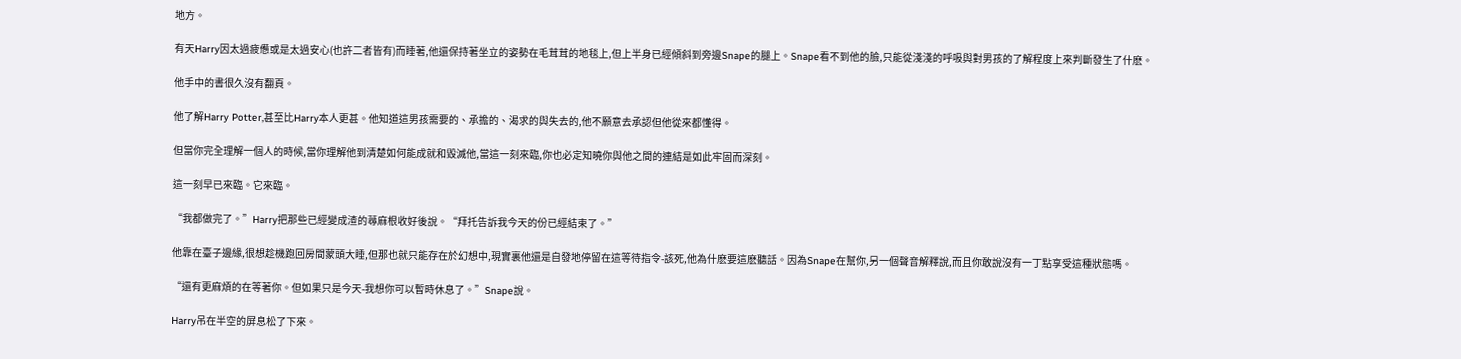地方。

有天Harry因太過疲憊或是太過安心(也許二者皆有)而睡著,他還保持著坐立的姿勢在毛茸茸的地毯上,但上半身已經傾斜到旁邊Snape的腿上。Snape看不到他的臉,只能從淺淺的呼吸與對男孩的了解程度上來判斷發生了什麽。

他手中的書很久沒有翻頁。

他了解Harry Potter,甚至比Harry本人更甚。他知道這男孩需要的、承擔的、渴求的與失去的,他不願意去承認但他從來都懂得。

但當你完全理解一個人的時候,當你理解他到清楚如何能成就和毀滅他,當這一刻來臨,你也必定知曉你與他之間的連結是如此牢固而深刻。

這一刻早已來臨。它來臨。

“我都做完了。”Harry把那些已經變成渣的蕁麻根收好後說。“拜托告訴我今天的份已經結束了。”

他靠在臺子邊緣,很想趁機跑回房間蒙頭大睡,但那也就只能存在於幻想中,現實裏他還是自發地停留在這等待指令-該死,他為什麽要這麽聽話。因為Snape在幫你,另一個聲音解釋說,而且你敢說沒有一丁點享受這種狀態嗎。

“還有更麻煩的在等著你。但如果只是今天-我想你可以暫時休息了。”Snape說。

Harry吊在半空的屏息松了下來。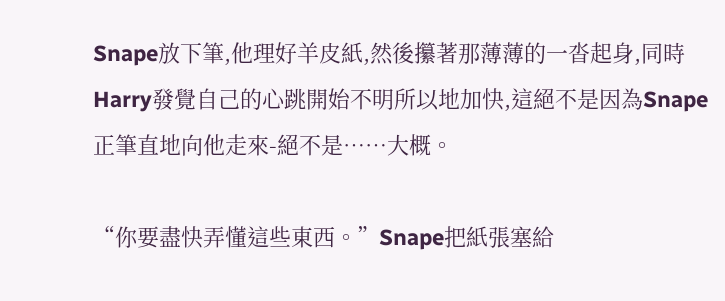Snape放下筆,他理好羊皮紙,然後攥著那薄薄的一沓起身,同時Harry發覺自己的心跳開始不明所以地加快,這絕不是因為Snape正筆直地向他走來-絕不是……大概。

“你要盡快弄懂這些東西。”Snape把紙張塞給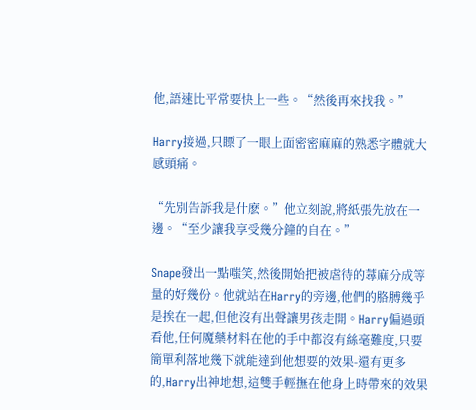他,語速比平常要快上一些。“然後再來找我。”

Harry接過,只瞟了一眼上面密密麻麻的熟悉字體就大感頭痛。

“先別告訴我是什麽。”他立刻說,將紙張先放在一邊。“至少讓我享受幾分鐘的自在。”

Snape發出一點嗤笑,然後開始把被虐待的蕁麻分成等量的好幾份。他就站在Harry的旁邊,他們的胳膊幾乎是挨在一起,但他沒有出聲讓男孩走開。Harry偏過頭看他,任何魔藥材料在他的手中都沒有絲毫難度,只要簡單利落地幾下就能達到他想要的效果-還有更多的,Harry出神地想,這雙手輕撫在他身上時帶來的效果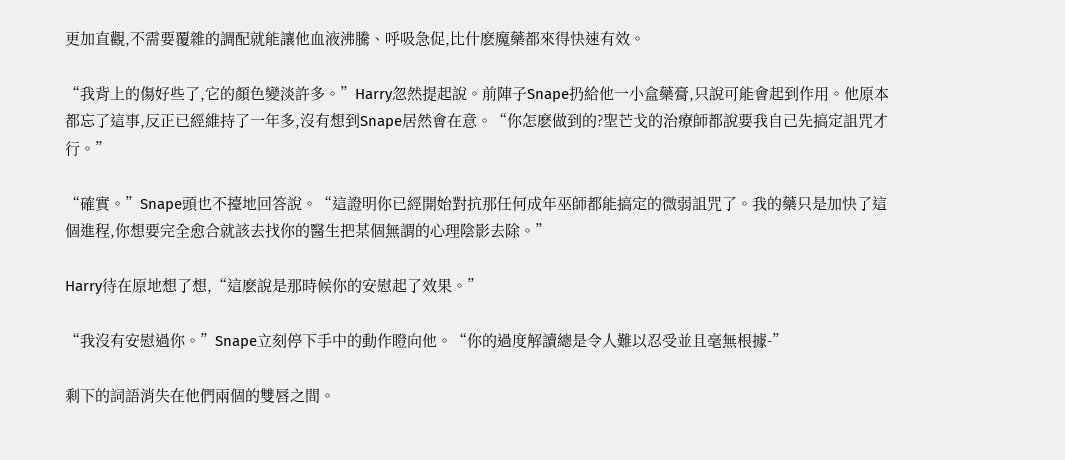更加直觀,不需要覆雜的調配就能讓他血液沸騰、呼吸急促,比什麽魔藥都來得快速有效。

“我背上的傷好些了,它的顏色變淡許多。”Harry忽然提起說。前陣子Snape扔給他一小盒藥膏,只說可能會起到作用。他原本都忘了這事,反正已經維持了一年多,沒有想到Snape居然會在意。“你怎麽做到的?聖芒戈的治療師都說要我自己先搞定詛咒才行。”

“確實。”Snape頭也不擡地回答說。“這證明你已經開始對抗那任何成年巫師都能搞定的微弱詛咒了。我的藥只是加快了這個進程,你想要完全愈合就該去找你的醫生把某個無謂的心理陰影去除。”

Harry待在原地想了想,“這麽說是那時候你的安慰起了效果。”

“我沒有安慰過你。”Snape立刻停下手中的動作瞪向他。“你的過度解讀總是令人難以忍受並且毫無根據-”

剩下的詞語消失在他們兩個的雙唇之間。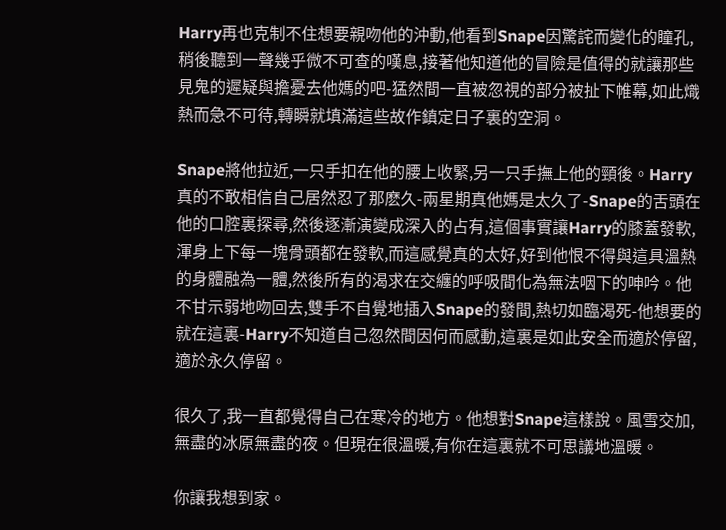Harry再也克制不住想要親吻他的沖動,他看到Snape因驚詫而變化的瞳孔,稍後聽到一聲幾乎微不可查的嘆息,接著他知道他的冒險是值得的就讓那些見鬼的遲疑與擔憂去他媽的吧-猛然間一直被忽視的部分被扯下帷幕,如此熾熱而急不可待,轉瞬就填滿這些故作鎮定日子裏的空洞。

Snape將他拉近,一只手扣在他的腰上收緊,另一只手撫上他的頸後。Harry真的不敢相信自己居然忍了那麽久-兩星期真他媽是太久了-Snape的舌頭在他的口腔裏探尋,然後逐漸演變成深入的占有,這個事實讓Harry的膝蓋發軟,渾身上下每一塊骨頭都在發軟,而這感覺真的太好,好到他恨不得與這具溫熱的身體融為一體,然後所有的渴求在交纏的呼吸間化為無法咽下的呻吟。他不甘示弱地吻回去,雙手不自覺地插入Snape的發間,熱切如臨渴死-他想要的就在這裏-Harry不知道自己忽然間因何而感動,這裏是如此安全而適於停留,適於永久停留。

很久了,我一直都覺得自己在寒冷的地方。他想對Snape這樣說。風雪交加,無盡的冰原無盡的夜。但現在很溫暖,有你在這裏就不可思議地溫暖。

你讓我想到家。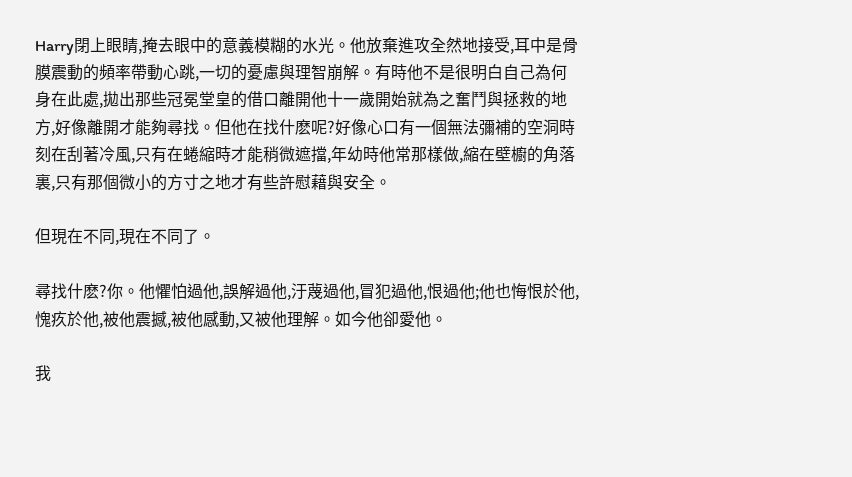Harry閉上眼睛,掩去眼中的意義模糊的水光。他放棄進攻全然地接受,耳中是骨膜震動的頻率帶動心跳,一切的憂慮與理智崩解。有時他不是很明白自己為何身在此處,拋出那些冠冕堂皇的借口離開他十一歲開始就為之奮鬥與拯救的地方,好像離開才能夠尋找。但他在找什麽呢?好像心口有一個無法彌補的空洞時刻在刮著冷風,只有在蜷縮時才能稍微遮擋,年幼時他常那樣做,縮在壁櫥的角落裏,只有那個微小的方寸之地才有些許慰藉與安全。

但現在不同,現在不同了。

尋找什麽?你。他懼怕過他,誤解過他,汙蔑過他,冒犯過他,恨過他;他也悔恨於他,愧疚於他,被他震撼,被他感動,又被他理解。如今他卻愛他。

我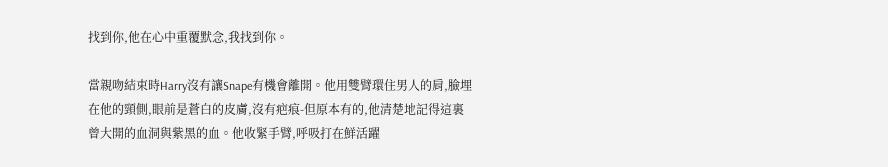找到你,他在心中重覆默念,我找到你。

當親吻結束時Harry沒有讓Snape有機會離開。他用雙臂環住男人的肩,臉埋在他的頸側,眼前是蒼白的皮膚,沒有疤痕-但原本有的,他清楚地記得這裏曾大開的血洞與紫黑的血。他收緊手臂,呼吸打在鮮活躍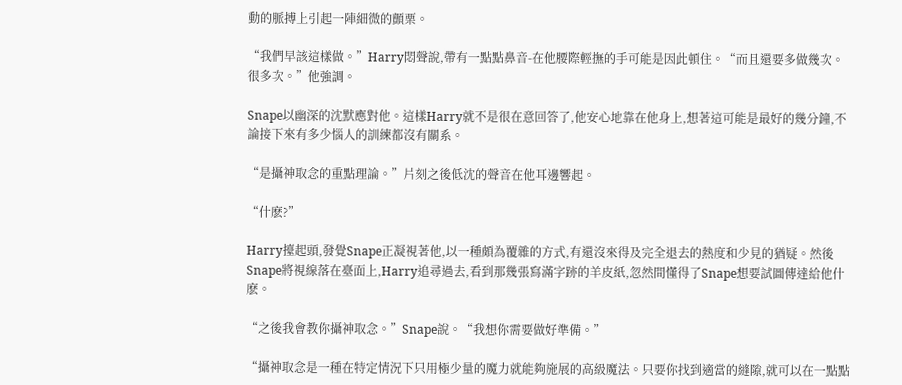動的脈搏上引起一陣細微的顫栗。

“我們早該這樣做。”Harry悶聲說,帶有一點點鼻音-在他腰際輕撫的手可能是因此頓住。“而且還要多做幾次。很多次。”他強調。

Snape以幽深的沈默應對他。這樣Harry就不是很在意回答了,他安心地靠在他身上,想著這可能是最好的幾分鐘,不論接下來有多少惱人的訓練都沒有關系。

“是攝神取念的重點理論。”片刻之後低沈的聲音在他耳邊響起。

“什麽?”

Harry擡起頭,發覺Snape正凝視著他,以一種頗為覆雜的方式,有還沒來得及完全退去的熱度和少見的猶疑。然後Snape將視線落在臺面上,Harry追尋過去,看到那幾張寫滿字跡的羊皮紙,忽然間懂得了Snape想要試圖傳達給他什麽。

“之後我會教你攝神取念。”Snape說。“我想你需要做好準備。”

“攝神取念是一種在特定情況下只用極少量的魔力就能夠施展的高級魔法。只要你找到適當的縫隙,就可以在一點點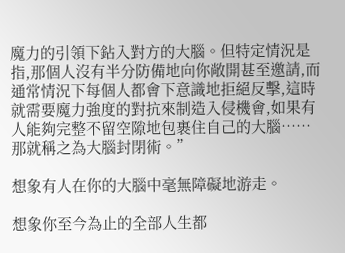魔力的引領下鉆入對方的大腦。但特定情況是指,那個人沒有半分防備地向你敞開甚至邀請,而通常情況下每個人都會下意識地拒絕反擊,這時就需要魔力強度的對抗來制造入侵機會,如果有人能夠完整不留空隙地包裹住自己的大腦……那就稱之為大腦封閉術。”

想象有人在你的大腦中毫無障礙地游走。

想象你至今為止的全部人生都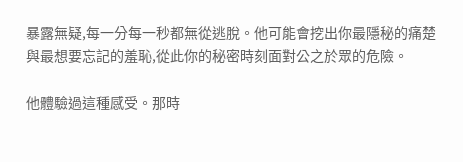暴露無疑,每一分每一秒都無從逃脫。他可能會挖出你最隱秘的痛楚與最想要忘記的羞恥,從此你的秘密時刻面對公之於眾的危險。

他體驗過這種感受。那時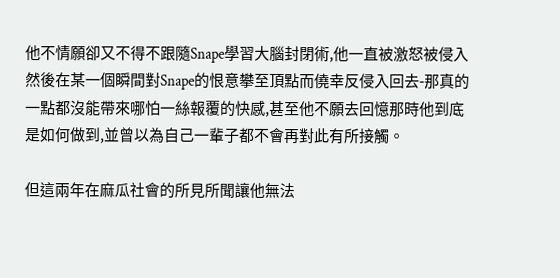他不情願卻又不得不跟隨Snape學習大腦封閉術,他一直被激怒被侵入然後在某一個瞬間對Snape的恨意攀至頂點而僥幸反侵入回去-那真的一點都沒能帶來哪怕一絲報覆的快感,甚至他不願去回憶那時他到底是如何做到,並曾以為自己一輩子都不會再對此有所接觸。

但這兩年在麻瓜社會的所見所聞讓他無法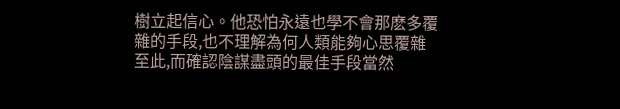樹立起信心。他恐怕永遠也學不會那麽多覆雜的手段,也不理解為何人類能夠心思覆雜至此,而確認陰謀盡頭的最佳手段當然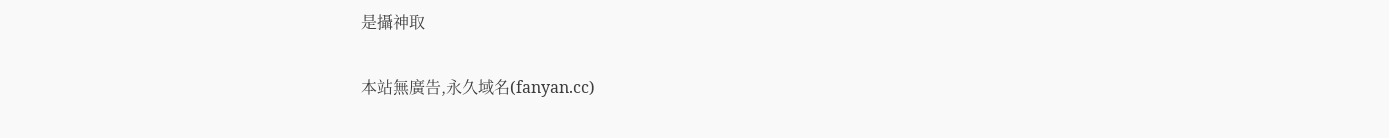是攝神取

本站無廣告,永久域名(fanyan.cc)